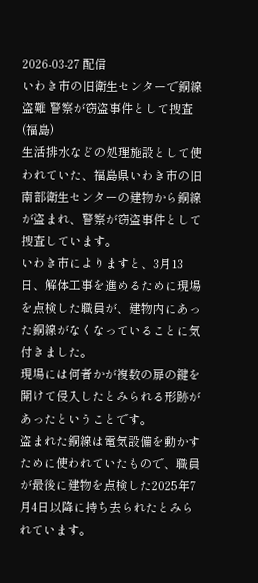2026-03-27 配信
いわき市の旧衛生センターで銅線盗難 警察が窃盗事件として捜査(福島)
生活排水などの処理施設として使われていた、福島県いわき市の旧南部衛生センターの建物から銅線が盗まれ、警察が窃盗事件として捜査しています。
いわき市によりますと、3月13日、解体工事を進めるために現場を点検した職員が、建物内にあった銅線がなくなっていることに気付きました。
現場には何者かが複数の扉の鍵を開けて侵入したとみられる形跡があったということです。
盗まれた銅線は電気設備を動かすために使われていたもので、職員が最後に建物を点検した2025年7月4日以降に持ち去られたとみられています。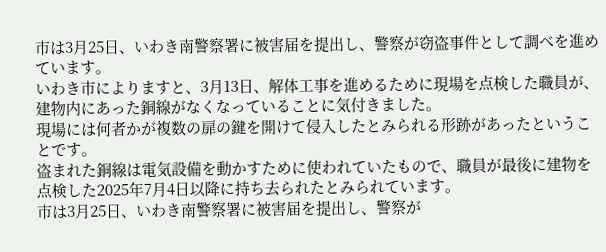市は3月25日、いわき南警察署に被害届を提出し、警察が窃盗事件として調べを進めています。
いわき市によりますと、3月13日、解体工事を進めるために現場を点検した職員が、建物内にあった銅線がなくなっていることに気付きました。
現場には何者かが複数の扉の鍵を開けて侵入したとみられる形跡があったということです。
盗まれた銅線は電気設備を動かすために使われていたもので、職員が最後に建物を点検した2025年7月4日以降に持ち去られたとみられています。
市は3月25日、いわき南警察署に被害届を提出し、警察が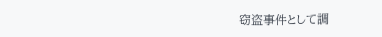窃盗事件として調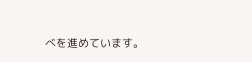べを進めています。